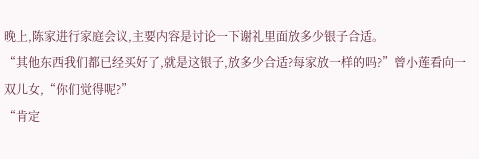晚上,陈家进行家庭会议,主要内容是讨论一下谢礼里面放多少银子合适。
“其他东西我们都已经买好了,就是这银子,放多少合适?每家放一样的吗?”曾小莲看向一双儿女,“你们觉得呢?”
“肯定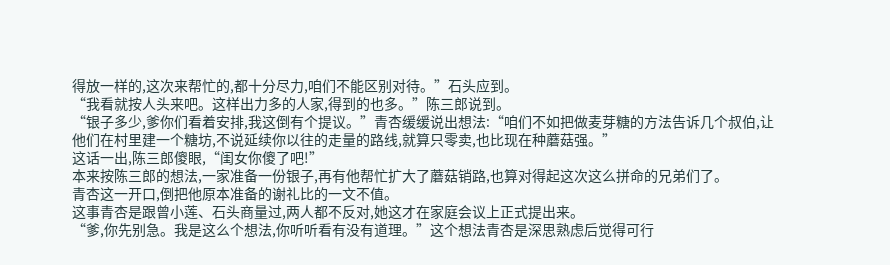得放一样的,这次来帮忙的,都十分尽力,咱们不能区别对待。”石头应到。
“我看就按人头来吧。这样出力多的人家,得到的也多。”陈三郎说到。
“银子多少,爹你们看着安排,我这倒有个提议。”青杏缓缓说出想法:“咱们不如把做麦芽糖的方法告诉几个叔伯,让他们在村里建一个糖坊,不说延续你以往的走量的路线,就算只零卖,也比现在种蘑菇强。”
这话一出,陈三郎傻眼,“闺女你傻了吧!”
本来按陈三郎的想法,一家准备一份银子,再有他帮忙扩大了蘑菇销路,也算对得起这次这么拼命的兄弟们了。
青杏这一开口,倒把他原本准备的谢礼比的一文不值。
这事青杏是跟曾小莲、石头商量过,两人都不反对,她这才在家庭会议上正式提出来。
“爹,你先别急。我是这么个想法,你听听看有没有道理。”这个想法青杏是深思熟虑后觉得可行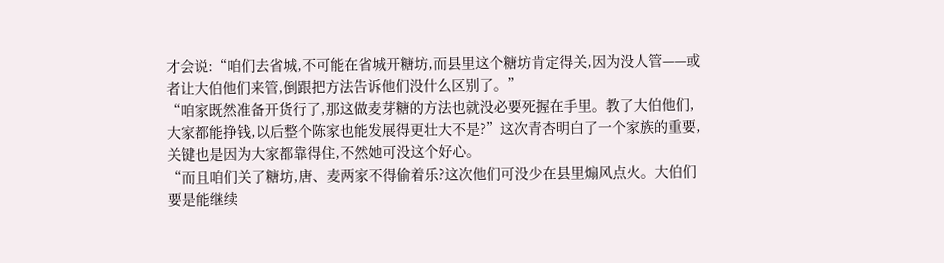才会说:“咱们去省城,不可能在省城开糖坊,而县里这个糖坊肯定得关,因为没人管——或者让大伯他们来管,倒跟把方法告诉他们没什么区别了。”
“咱家既然准备开货行了,那这做麦芽糖的方法也就没必要死握在手里。教了大伯他们,大家都能挣钱,以后整个陈家也能发展得更壮大不是?”这次青杏明白了一个家族的重要,关键也是因为大家都靠得住,不然她可没这个好心。
“而且咱们关了糖坊,唐、麦两家不得偷着乐?这次他们可没少在县里煽风点火。大伯们要是能继续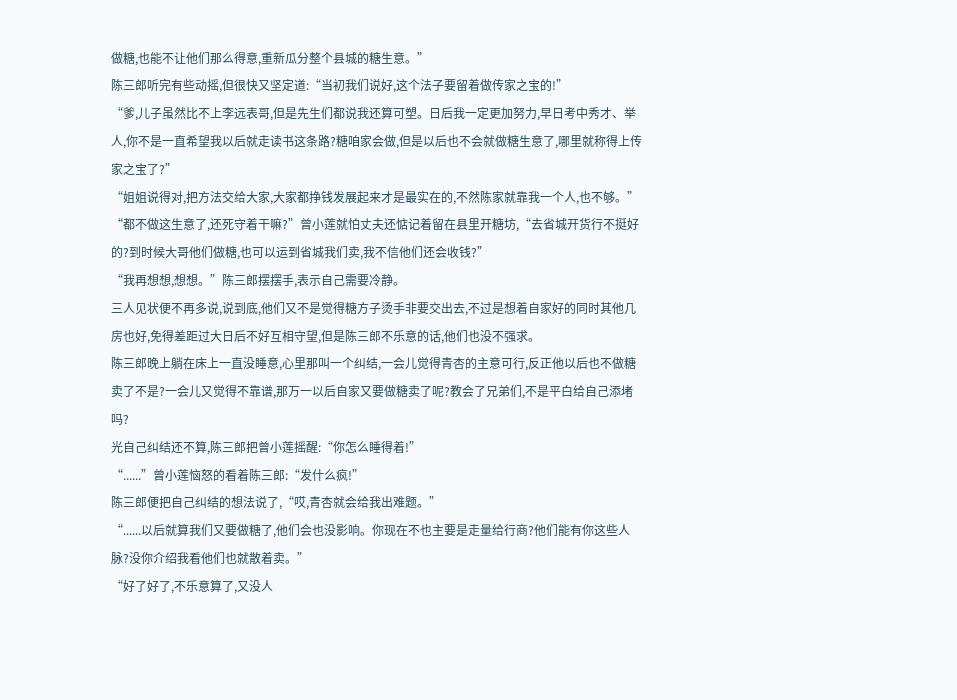做糖,也能不让他们那么得意,重新瓜分整个县城的糖生意。”
陈三郎听完有些动摇,但很快又坚定道:“当初我们说好,这个法子要留着做传家之宝的!”
“爹,儿子虽然比不上李远表哥,但是先生们都说我还算可塑。日后我一定更加努力,早日考中秀才、举人,你不是一直希望我以后就走读书这条路?糖咱家会做,但是以后也不会就做糖生意了,哪里就称得上传家之宝了?”
“姐姐说得对,把方法交给大家,大家都挣钱发展起来才是最实在的,不然陈家就靠我一个人,也不够。”
“都不做这生意了,还死守着干嘛?”曾小莲就怕丈夫还惦记着留在县里开糖坊,“去省城开货行不挺好的?到时候大哥他们做糖,也可以运到省城我们卖,我不信他们还会收钱?”
“我再想想,想想。”陈三郎摆摆手,表示自己需要冷静。
三人见状便不再多说,说到底,他们又不是觉得糖方子烫手非要交出去,不过是想着自家好的同时其他几房也好,免得差距过大日后不好互相守望,但是陈三郎不乐意的话,他们也没不强求。
陈三郎晚上躺在床上一直没睡意,心里那叫一个纠结,一会儿觉得青杏的主意可行,反正他以后也不做糖卖了不是?一会儿又觉得不靠谱,那万一以后自家又要做糖卖了呢?教会了兄弟们,不是平白给自己添堵吗?
光自己纠结还不算,陈三郎把曾小莲摇醒:“你怎么睡得着!”
“......”曾小莲恼怒的看着陈三郎:“发什么疯!”
陈三郎便把自己纠结的想法说了,“哎,青杏就会给我出难题。”
“......以后就算我们又要做糖了,他们会也没影响。你现在不也主要是走量给行商?他们能有你这些人脉?没你介绍我看他们也就散着卖。”
“好了好了,不乐意算了,又没人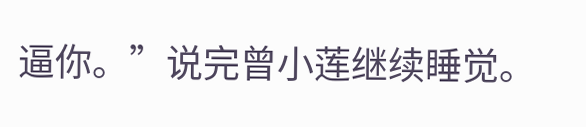逼你。”说完曾小莲继续睡觉。